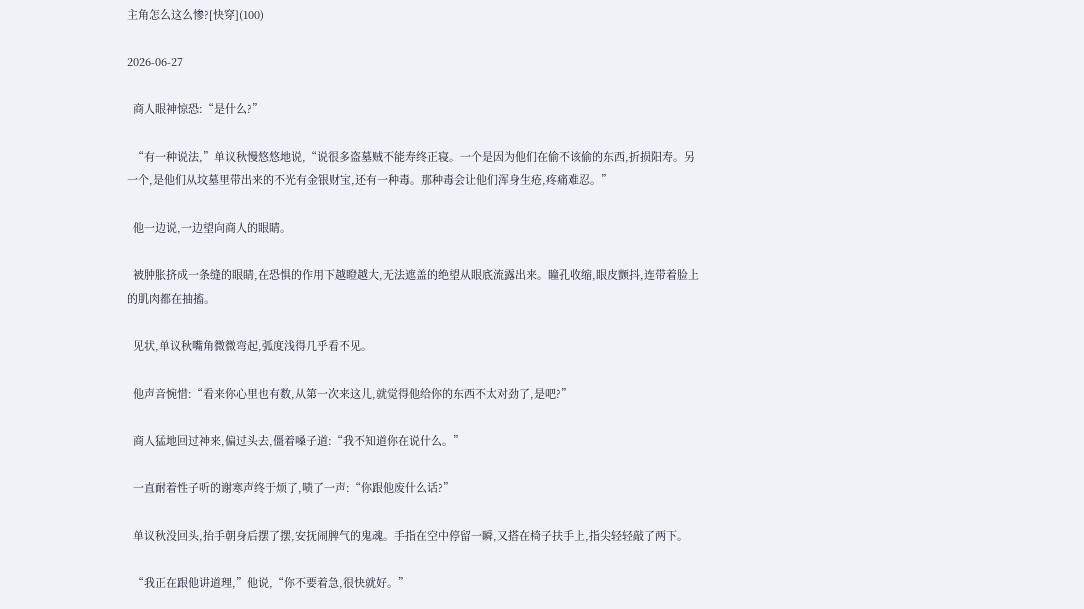主角怎么这么惨?[快穿](100)

2026-06-27

  商人眼神惊恐:“是什么?”

  “有一种说法,”单议秋慢悠悠地说,“说很多盗墓贼不能寿终正寝。一个是因为他们在偷不该偷的东西,折损阳寿。另一个,是他们从坟墓里带出来的不光有金银财宝,还有一种毒。那种毒会让他们浑身生疮,疼痛难忍。”

  他一边说,一边望向商人的眼睛。

  被肿胀挤成一条缝的眼睛,在恐惧的作用下越瞪越大,无法遮盖的绝望从眼底流露出来。瞳孔收缩,眼皮颤抖,连带着脸上的肌肉都在抽搐。

  见状,单议秋嘴角微微弯起,弧度浅得几乎看不见。

  他声音惋惜:“看来你心里也有数,从第一次来这儿,就觉得他给你的东西不太对劲了,是吧?”

  商人猛地回过神来,偏过头去,僵着嗓子道:“我不知道你在说什么。”

  一直耐着性子听的谢寒声终于烦了,啧了一声:“你跟他废什么话?”

  单议秋没回头,抬手朝身后摆了摆,安抚闹脾气的鬼魂。手指在空中停留一瞬,又搭在椅子扶手上,指尖轻轻敲了两下。

  “我正在跟他讲道理,”他说,“你不要着急,很快就好。”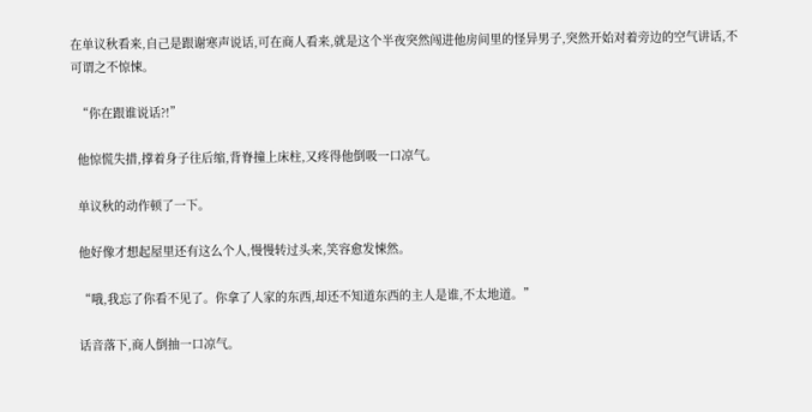在单议秋看来,自己是跟谢寒声说话,可在商人看来,就是这个半夜突然闯进他房间里的怪异男子,突然开始对着旁边的空气讲话,不可谓之不惊悚。

  “你在跟谁说话?!”

  他惊慌失措,撑着身子往后缩,背脊撞上床柱,又疼得他倒吸一口凉气。

  单议秋的动作顿了一下。

  他好像才想起屋里还有这么个人,慢慢转过头来,笑容愈发悚然。

  “哦,我忘了你看不见了。你拿了人家的东西,却还不知道东西的主人是谁,不太地道。”

  话音落下,商人倒抽一口凉气。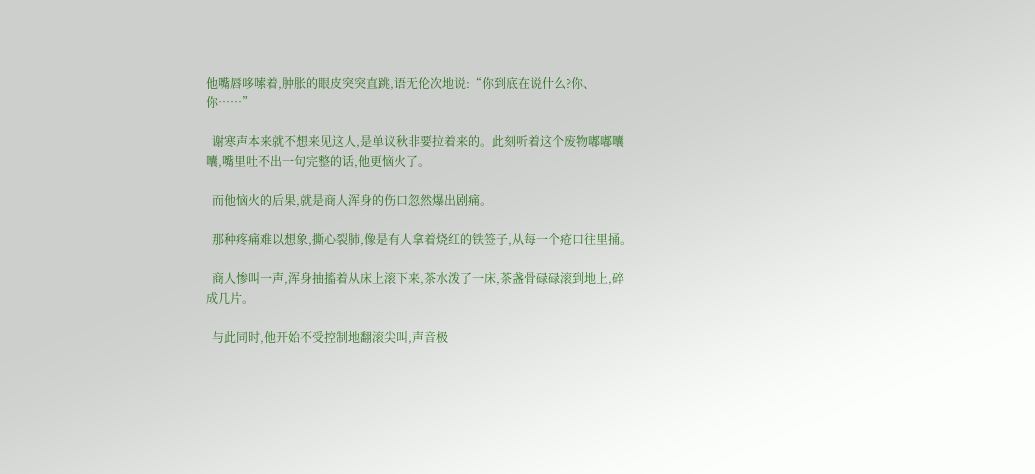他嘴唇哆嗦着,肿胀的眼皮突突直跳,语无伦次地说:“你到底在说什么?你、你……”

  谢寒声本来就不想来见这人,是单议秋非要拉着来的。此刻听着这个废物嘟嘟囔囔,嘴里吐不出一句完整的话,他更恼火了。

  而他恼火的后果,就是商人浑身的伤口忽然爆出剧痛。

  那种疼痛难以想象,撕心裂肺,像是有人拿着烧红的铁签子,从每一个疮口往里捅。

  商人惨叫一声,浑身抽搐着从床上滚下来,茶水泼了一床,茶盏骨碌碌滚到地上,碎成几片。

  与此同时,他开始不受控制地翻滚尖叫,声音极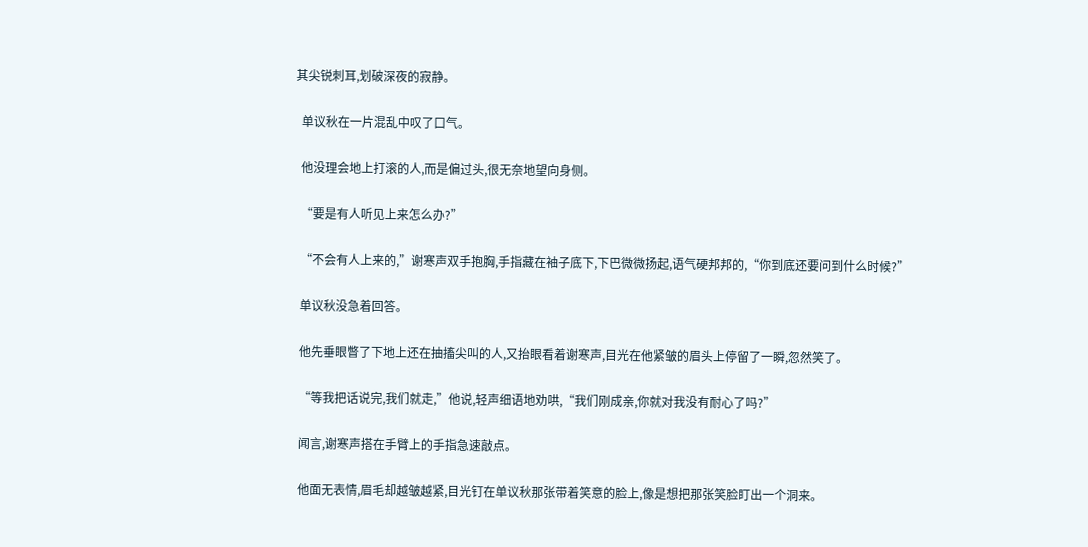其尖锐刺耳,划破深夜的寂静。

  单议秋在一片混乱中叹了口气。

  他没理会地上打滚的人,而是偏过头,很无奈地望向身侧。

  “要是有人听见上来怎么办?”

  “不会有人上来的,”谢寒声双手抱胸,手指藏在袖子底下,下巴微微扬起,语气硬邦邦的,“你到底还要问到什么时候?”

  单议秋没急着回答。

  他先垂眼瞥了下地上还在抽搐尖叫的人,又抬眼看着谢寒声,目光在他紧皱的眉头上停留了一瞬,忽然笑了。

  “等我把话说完,我们就走,”他说,轻声细语地劝哄,“我们刚成亲,你就对我没有耐心了吗?”

  闻言,谢寒声搭在手臂上的手指急速敲点。

  他面无表情,眉毛却越皱越紧,目光钉在单议秋那张带着笑意的脸上,像是想把那张笑脸盯出一个洞来。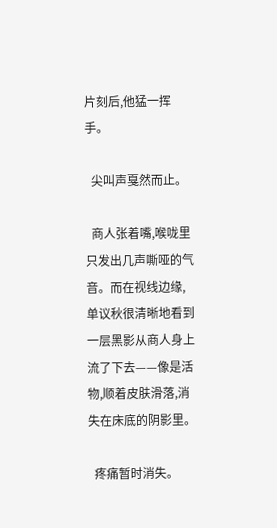片刻后,他猛一挥手。

  尖叫声戛然而止。

  商人张着嘴,喉咙里只发出几声嘶哑的气音。而在视线边缘,单议秋很清晰地看到一层黑影从商人身上流了下去——像是活物,顺着皮肤滑落,消失在床底的阴影里。

  疼痛暂时消失。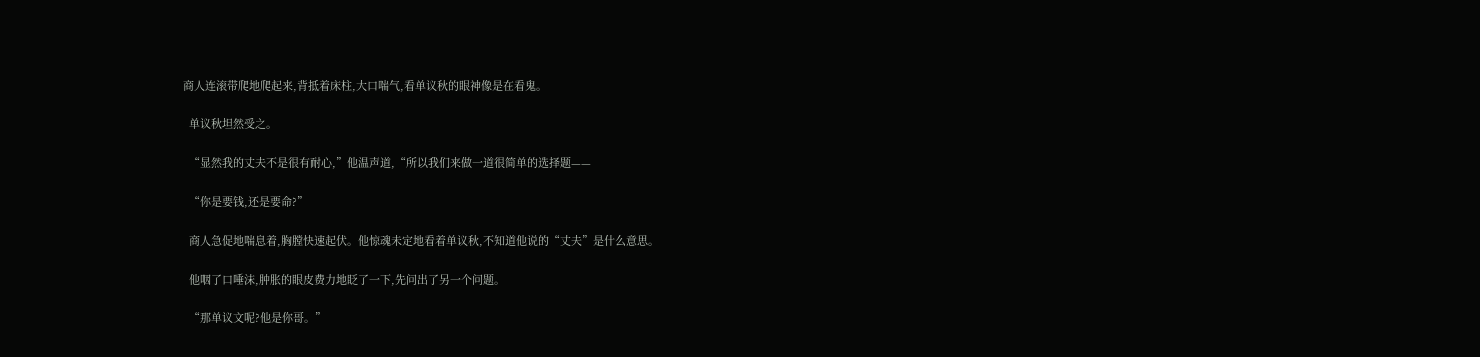商人连滚带爬地爬起来,背抵着床柱,大口喘气,看单议秋的眼神像是在看鬼。

  单议秋坦然受之。

  “显然我的丈夫不是很有耐心,”他温声道,“所以我们来做一道很简单的选择题——

  “你是要钱,还是要命?”

  商人急促地喘息着,胸膛快速起伏。他惊魂未定地看着单议秋,不知道他说的“丈夫”是什么意思。

  他咽了口唾沫,肿胀的眼皮费力地眨了一下,先问出了另一个问题。

  “那单议文呢?他是你哥。”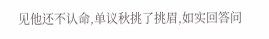见他还不认命,单议秋挑了挑眉,如实回答问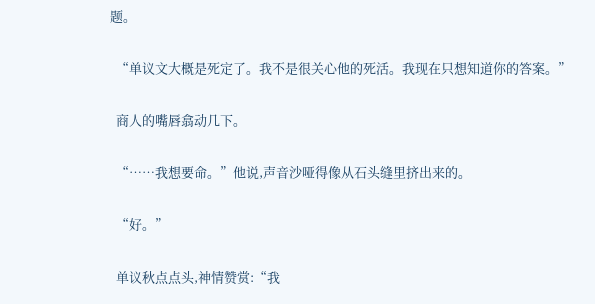题。

  “单议文大概是死定了。我不是很关心他的死活。我现在只想知道你的答案。”

  商人的嘴唇翕动几下。

  “……我想要命。”他说,声音沙哑得像从石头缝里挤出来的。

  “好。”

  单议秋点点头,神情赞赏:“我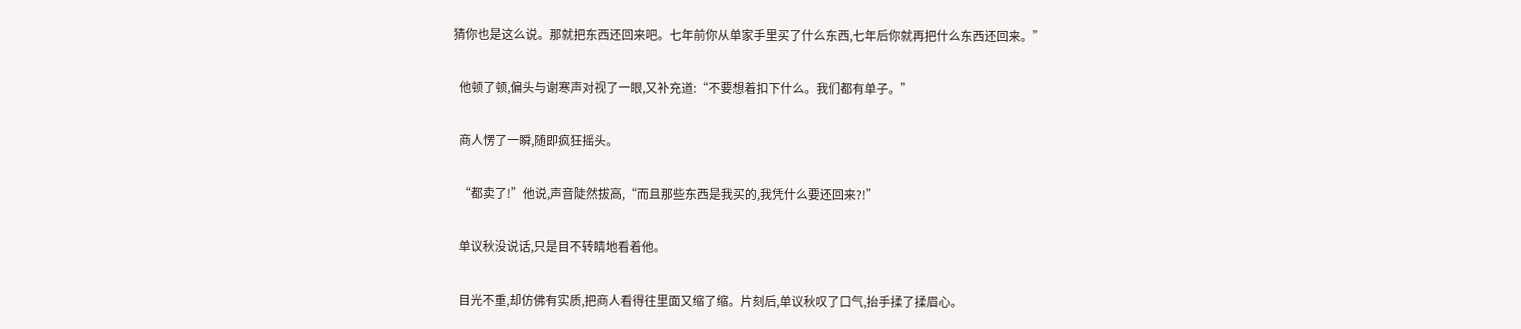猜你也是这么说。那就把东西还回来吧。七年前你从单家手里买了什么东西,七年后你就再把什么东西还回来。”

  他顿了顿,偏头与谢寒声对视了一眼,又补充道:“不要想着扣下什么。我们都有单子。”

  商人愣了一瞬,随即疯狂摇头。

  “都卖了!”他说,声音陡然拔高,“而且那些东西是我买的,我凭什么要还回来?!”

  单议秋没说话,只是目不转睛地看着他。

  目光不重,却仿佛有实质,把商人看得往里面又缩了缩。片刻后,单议秋叹了口气,抬手揉了揉眉心。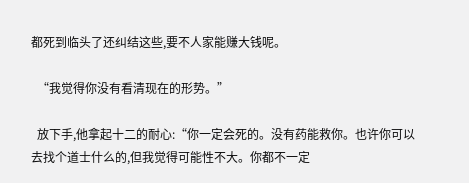都死到临头了还纠结这些,要不人家能赚大钱呢。

  “我觉得你没有看清现在的形势。”

  放下手,他拿起十二的耐心:“你一定会死的。没有药能救你。也许你可以去找个道士什么的,但我觉得可能性不大。你都不一定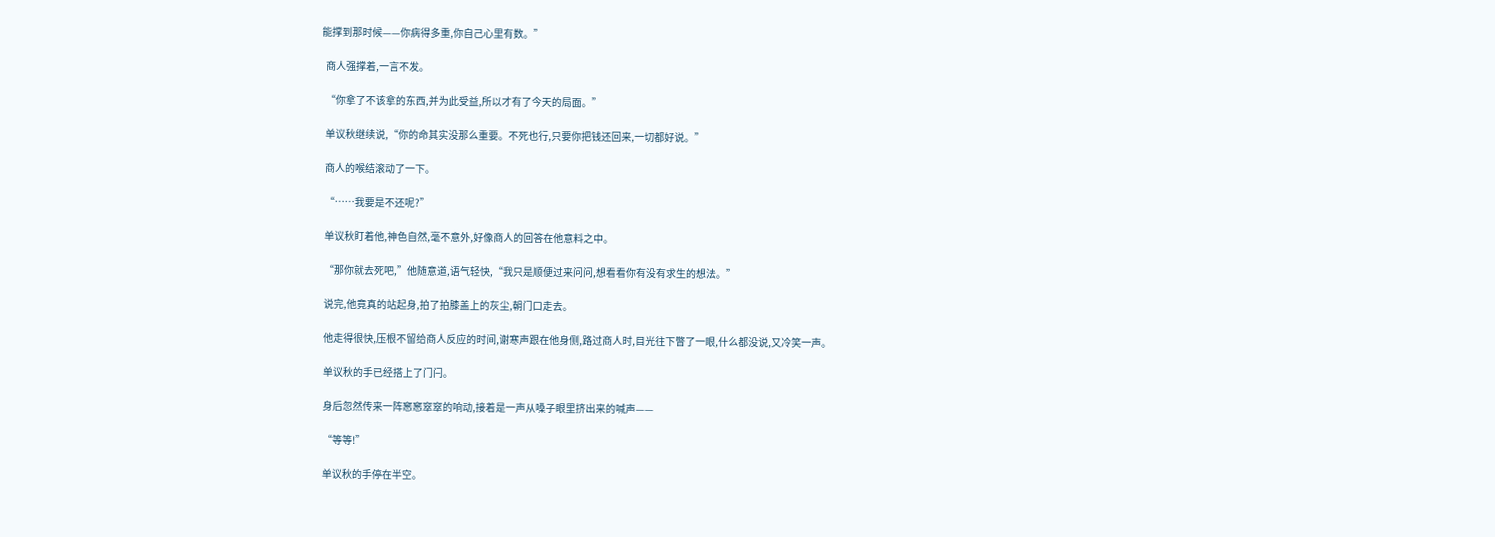能撑到那时候——你病得多重,你自己心里有数。”

  商人强撑着,一言不发。

  “你拿了不该拿的东西,并为此受益,所以才有了今天的局面。”

  单议秋继续说,“你的命其实没那么重要。不死也行,只要你把钱还回来,一切都好说。”

  商人的喉结滚动了一下。

  “……我要是不还呢?”

  单议秋盯着他,神色自然,毫不意外,好像商人的回答在他意料之中。

  “那你就去死吧,”他随意道,语气轻快,“我只是顺便过来问问,想看看你有没有求生的想法。”

  说完,他竟真的站起身,拍了拍膝盖上的灰尘,朝门口走去。

  他走得很快,压根不留给商人反应的时间,谢寒声跟在他身侧,路过商人时,目光往下瞥了一眼,什么都没说,又冷笑一声。

  单议秋的手已经搭上了门闩。

  身后忽然传来一阵窸窸窣窣的响动,接着是一声从嗓子眼里挤出来的喊声——

  “等等!”

  单议秋的手停在半空。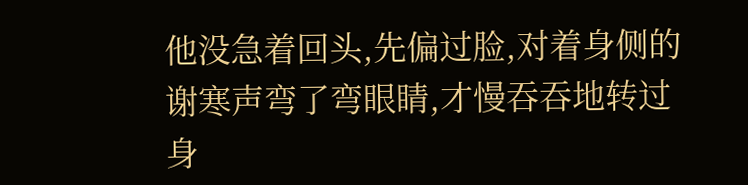他没急着回头,先偏过脸,对着身侧的谢寒声弯了弯眼睛,才慢吞吞地转过身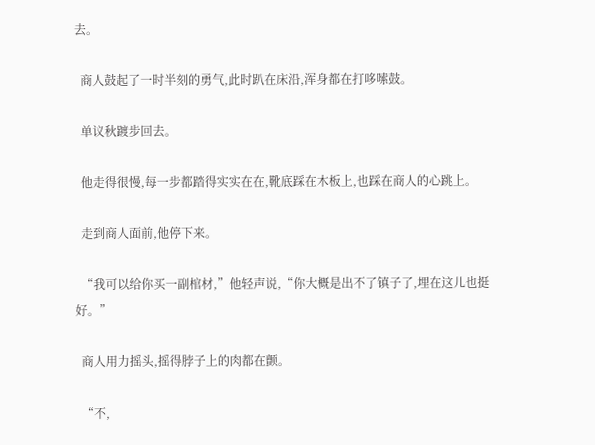去。

  商人鼓起了一时半刻的勇气,此时趴在床沿,浑身都在打哆嗦鼓。

  单议秋踱步回去。

  他走得很慢,每一步都踏得实实在在,靴底踩在木板上,也踩在商人的心跳上。

  走到商人面前,他停下来。

  “我可以给你买一副棺材,”他轻声说,“你大概是出不了镇子了,埋在这儿也挺好。”

  商人用力摇头,摇得脖子上的肉都在颤。

  “不,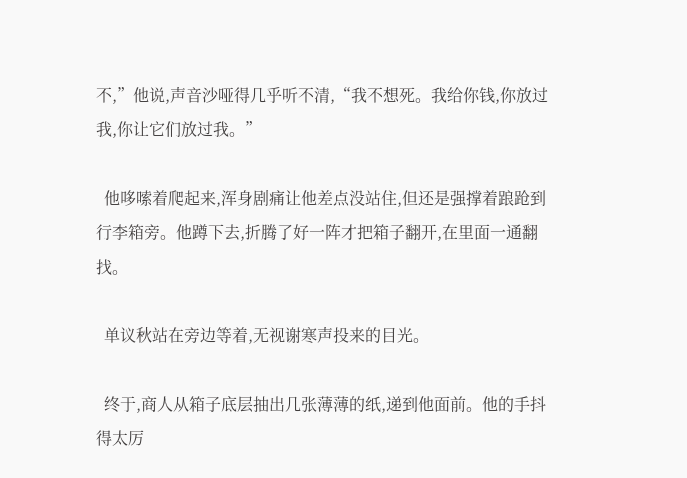不,”他说,声音沙哑得几乎听不清,“我不想死。我给你钱,你放过我,你让它们放过我。”

  他哆嗦着爬起来,浑身剧痛让他差点没站住,但还是强撑着踉跄到行李箱旁。他蹲下去,折腾了好一阵才把箱子翻开,在里面一通翻找。

  单议秋站在旁边等着,无视谢寒声投来的目光。

  终于,商人从箱子底层抽出几张薄薄的纸,递到他面前。他的手抖得太厉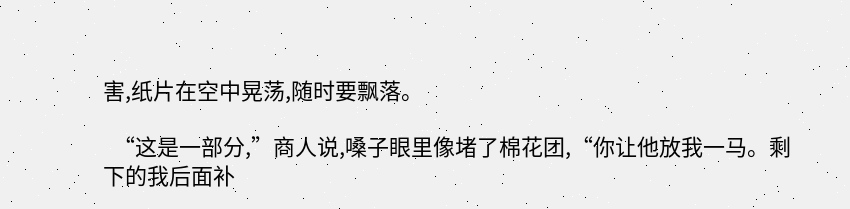害,纸片在空中晃荡,随时要飘落。

  “这是一部分,”商人说,嗓子眼里像堵了棉花团,“你让他放我一马。剩下的我后面补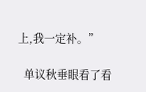上,我一定补。”

  单议秋垂眼看了看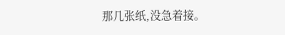那几张纸,没急着接。